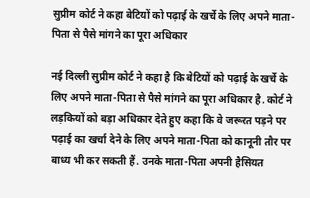सुप्रीम कोर्ट ने कहा बेटियों को पढ़ाई के खर्चे के लिए अपने माता-पिता से पैसे मांगने का पूरा अधिकार

नई दिल्ली सुप्रीम कोर्ट ने कहा है कि बेटियों को पढ़ाई के खर्चे के लिए अपने माता-पिता से पैसे मांगने का पूरा अधिकार है. कोर्ट ने लड़कियों को बड़ा अधिकार देते हुए कहा कि वे जरूरत पड़ने पर पढ़ाई का खर्चा देने के लिए अपने माता-पिता को कानूनी तौर पर बाध्य भी कर सकती हैं. उनके माता-पिता अपनी हैसियत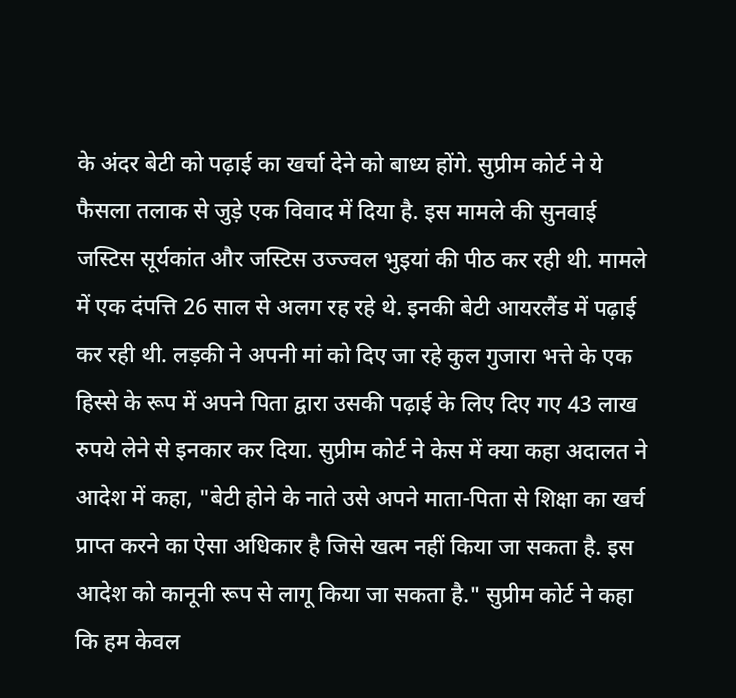के अंदर बेटी को पढ़ाई का खर्चा देने को बाध्य होंगे. सुप्रीम कोर्ट ने ये फैसला तलाक से जुड़े एक विवाद में दिया है. इस मामले की सुनवाई जस्टिस सूर्यकांत और जस्टिस उज्ज्वल भुइयां की पीठ कर रही थी. मामले में एक दंपत्ति 26 साल से अलग रह रहे थे. इनकी बेटी आयरलैंड में पढ़ाई कर रही थी. लड़की ने अपनी मां को दिए जा रहे कुल गुजारा भत्ते के एक हिस्से के रूप में अपने पिता द्वारा उसकी पढ़ाई के लिए दिए गए 43 लाख रुपये लेने से इनकार कर दिया. सुप्रीम कोर्ट ने केस में क्या कहा अदालत ने आदेश में कहा, "बेटी होने के नाते उसे अपने माता-पिता से शिक्षा का खर्च प्राप्त करने का ऐसा अधिकार है जिसे खत्म नहीं किया जा सकता है. इस आदेश को कानूनी रूप से लागू किया जा सकता है." सुप्रीम कोर्ट ने कहा कि हम केवल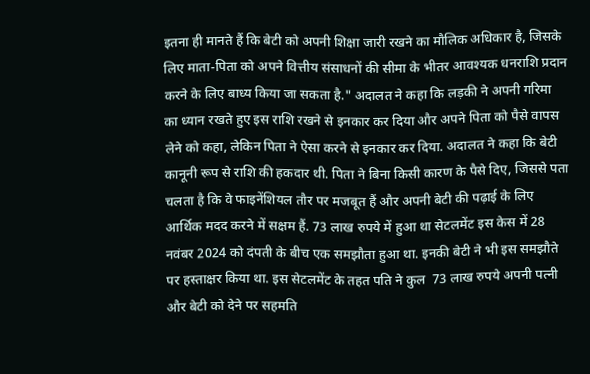इतना ही मानते हैं कि बेटी को अपनी शिक्षा जारी रखने का मौलिक अधिकार है, जिसके लिए माता-पिता को अपने वित्तीय संसाधनों की सीमा के भीतर आवश्यक धनराशि प्रदान करने के लिए बाध्य किया जा सकता है." अदालत ने कहा कि लड़की ने अपनी गरिमा का ध्यान रखते हुए इस राशि रखने से इनकार कर दिया और अपने पिता को पैसे वापस लेने को कहा, लेकिन पिता ने ऐसा करने से इनकार कर दिया. अदालत ने कहा कि बेटी कानूनी रूप से राशि की हकदार थी. पिता ने बिना किसी कारण के पैसे दिए, जिससे पता चलता है कि वे फाइनेंशियल तौर पर मजबूत हैं और अपनी बेटी की पढ़ाई के लिए आर्थिक मदद करने में सक्षम हैं. 73 लाख रुपये में हुआ था सेटलमेंट इस केस में 28 नवंबर 2024 को दंपती के बीच एक समझौता हुआ था. इनकी बेटी ने भी इस समझौते पर हस्ताक्षर किया था. इस सेटलमेंट के तहत पति ने कुल  73 लाख रुपये अपनी पत्नी और बेटी को देने पर सहमति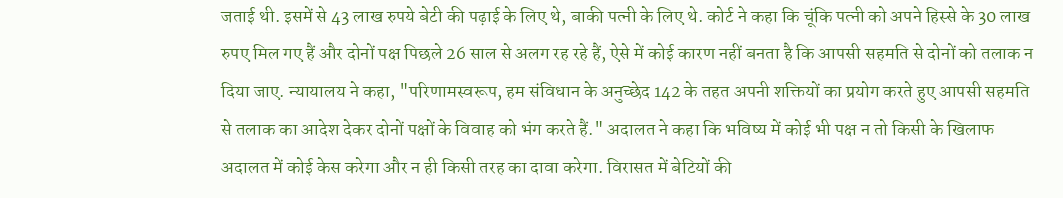जताई थी. इसमें से 43 लाख रुपये बेटी की पढ़ाई के लिए थे, बाकी पत्नी के लिए थे. कोर्ट ने कहा कि चूंकि पत्नी को अपने हिस्से के 30 लाख रुपए मिल गए हैं और दोनों पक्ष पिछले 26 साल से अलग रह रहे हैं, ऐसे में कोई कारण नहीं बनता है कि आपसी सहमति से दोनों को तलाक न दिया जाए. न्यायालय ने कहा, "परिणामस्वरूप, हम संविधान के अनुच्छेद 142 के तहत अपनी शक्तियों का प्रयोग करते हुए आपसी सहमति से तलाक का आदेश देकर दोनों पक्षों के विवाह को भंग करते हैं." अदालत ने कहा कि भविष्य में कोई भी पक्ष न तो किसी के खिलाफ अदालत में कोई केस करेगा और न ही किसी तरह का दावा करेगा. विरासत में बेटियों की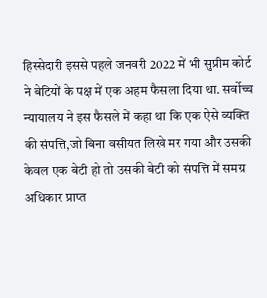हिस्सेदारी इससे पहले जनवरी 2022 में भी सुप्रीम कोर्ट ने बेटियों के पक्ष में एक अहम फैसला दिया था. सर्वोच्च न्यायालय ने इस फैसले में कहा था कि एक ऐसे व्यक्ति की संपत्ति,जो बिना वसीयत लिखे मर गया और उसकी केवल एक बेटी हो तो उसकी बेटी को संपत्ति में समग्र अधिकार प्राप्त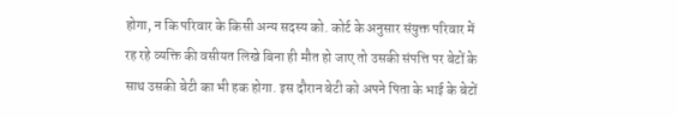होगा, न कि परिवार के किसी अन्य सदस्य को. कोर्ट के अनुसार संयुक्त परिवार में रह रहे व्यक्ति की वसीयत लिखे बिना ही मौत हो जाए तो उसकी संपत्ति पर बेटों के साथ उसकी बेटी का भी हक होगा. इस दौरान बेटी को अपने पिता के भाई के बेटों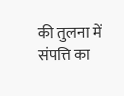की तुलना में संपत्ति का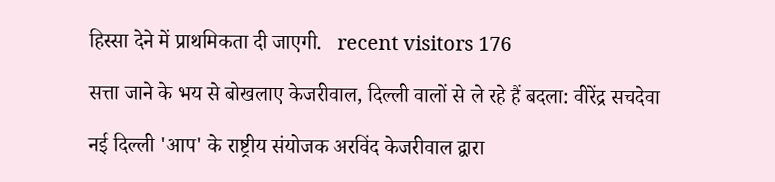हिस्सा देने में प्राथमिकता दी जाएगी.   recent visitors 176

सत्ता जाने के भय से बोखलाए केजरीवाल, दिल्ली वालों से ले रहे हैं बदला: वीरेंद्र सचदेवा

नई दिल्ली 'आप' के राष्ट्रीय संयोजक अरविंद केजरीवाल द्वारा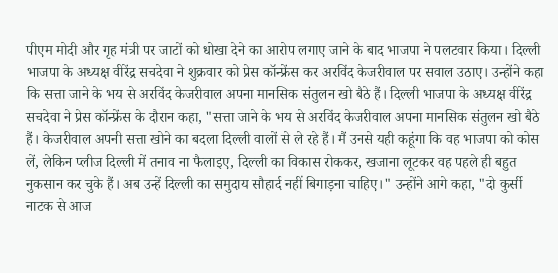पीएम मोदी और गृह मंत्री पर जाटों को धोखा देने का आरोप लगाए जाने के बाद भाजपा ने पलटवार किया। दिल्ली भाजपा के अध्यक्ष वीरेंद्र सचदेवा ने शुक्रवार को प्रेस कॉन्फ्रेंस कर अरविंद केजरीवाल पर सवाल उठाए। उन्होंने कहा कि सत्ता जाने के भय से अरविंद केजरीवाल अपना मानसिक संतुलन खो बैठे हैं। दिल्ली भाजपा के अध्यक्ष वीरेंद्र सचदेवा ने प्रेस कॉन्फ्रेंस के दौरान कहा, "सत्ता जाने के भय से अरविंद केजरीवाल अपना मानसिक संतुलन खो बैठे हैं। केजरीवाल अपनी सत्ता खोने का बदला दिल्ली वालों से ले रहे हैं। मैं उनसे यही कहूंगा कि वह भाजपा को कोस लें, लेकिन प्लीज दिल्ली में तनाव ना फैलाइए, दिल्ली का विकास रोककर, खजाना लूटकर वह पहले ही बहुत नुकसान कर चुके हैं। अब उन्हें दिल्ली का समुदाय सौहार्द नहीं बिगाड़ना चाहिए।" उन्होंने आगे कहा, "दो कुर्सी नाटक से आज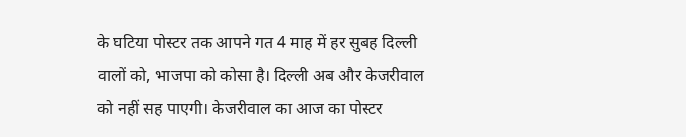के घटिया पोस्टर तक आपने गत 4 माह में हर सुबह दिल्ली वालों को, भाजपा को कोसा है। दिल्ली अब और केजरीवाल को नहीं सह पाएगी। केजरीवाल का आज का पोस्टर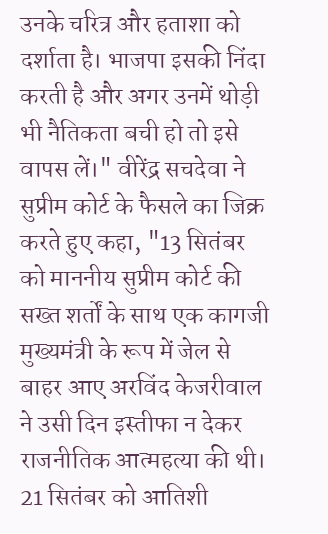उनके चरित्र और हताशा को दर्शाता है। भाजपा इसकी निंदा करती है और अगर उनमें थोड़ी भी नैतिकता बची हो तो इसे वापस लें।" वीरेंद्र सचदेवा ने सुप्रीम कोर्ट के फैसले का जिक्र करते हुए कहा, "13 सितंबर को माननीय सुप्रीम कोर्ट की सख्त शर्तों के साथ एक कागजी मुख्यमंत्री के रूप में जेल से बाहर आए अरविंद केजरीवाल ने उसी दिन इस्तीफा न देकर राजनीतिक आत्महत्या की थी। 21 सितंबर को आतिशी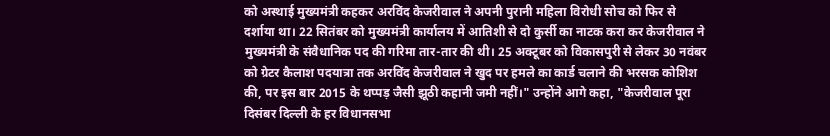को अस्थाई मुख्यमंत्री कहकर अरविंद केजरीवाल ने अपनी पुरानी महिला विरोधी सोच को फिर से दर्शाया था। 22 सितंबर को मुख्यमंत्री कार्यालय में आतिशी से दो कुर्सी का नाटक करा कर केजरीवाल ने मुख्यमंत्री के संवैधानिक पद की गरिमा तार-तार की थी। 25 अक्टूबर को विकासपुरी से लेकर 30 नवंबर को ग्रेटर कैलाश पदयात्रा तक अरविंद केजरीवाल ने खुद पर हमले का कार्ड चलाने की भरसक कोशिश की, पर इस बार 2015 के थप्पड़ जैसी झूठी कहानी जमी नहीं।" उन्होंने आगे कहा, "केजरीवाल पूरा दिसंबर दिल्ली के हर विधानसभा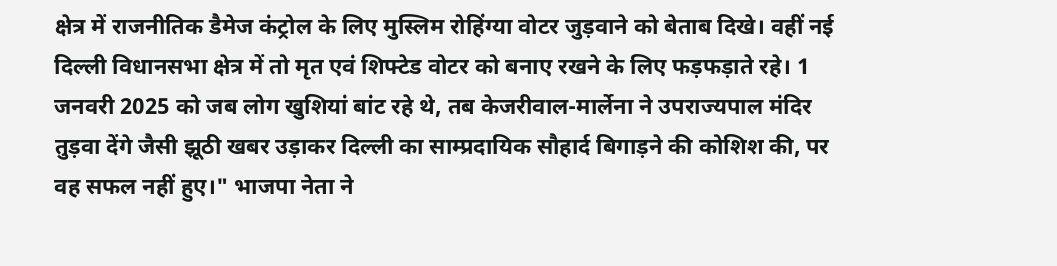क्षेत्र में राजनीतिक डैमेज कंट्रोल के लिए मुस्लिम रोहिंग्या वोटर जुड़वाने को बेताब दिखे। वहीं नई दिल्ली विधानसभा क्षेत्र में तो मृत एवं शिफ्टेड वोटर को बनाए रखने के लिए फड़फड़ाते रहे। 1 जनवरी 2025 को जब लोग खुशियां बांट रहे थे, तब केजरीवाल-मार्लेना ने उपराज्यपाल मंदिर तुड़वा देंगे जैसी झूठी खबर उड़ाकर दिल्ली का साम्प्रदायिक सौहार्द बिगाड़ने की कोशिश की, पर वह सफल नहीं हुए।" भाजपा नेता ने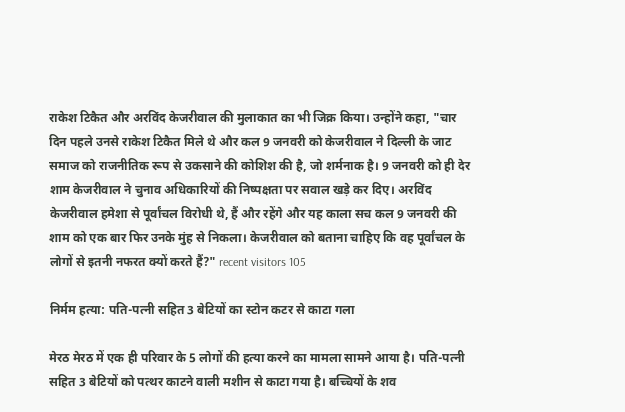राकेश टिकैत और अरविंद केजरीवाल की मुलाकात का भी जिक्र किया। उन्होंने कहा, "चार दिन पहले उनसे राकेश टिकैत मिले थे और कल 9 जनवरी को केजरीवाल ने दिल्ली के जाट समाज को राजनीतिक रूप से उकसाने की कोशिश की है, जो शर्मनाक है। 9 जनवरी को ही देर शाम केजरीवाल ने चुनाव अधिकारियों की निष्पक्षता पर सवाल खड़े कर दिए। अरविंद केजरीवाल हमेशा से पूर्वांचल विरोधी थे, हैं और रहेंगे और यह काला सच कल 9 जनवरी की शाम को एक बार फिर उनके मुंह से निकला। केजरीवाल को बताना चाहिए कि वह पूर्वांचल के लोगों से इतनी नफरत क्यों करते हैं?" recent visitors 105

निर्मम हत्या: पति-पत्नी सहित 3 बेटियों का स्टोन कटर से काटा गला

मेरठ मेरठ में एक ही परिवार के 5 लोगों की हत्या करने का मामला सामने आया है। पति-पत्नी सहित 3 बेटियों को पत्थर काटने वाली मशीन से काटा गया है। बच्चियों के शव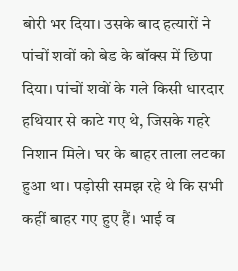बोरी भर दिया। उसके बाद हत्यारों ने पांचों शवों को बेड के बॉक्स में छिपा दिया। पांचों शवों के गले किसी धारदार हथियार से काटे गए थे, जिसके गहरे निशान मिले। घर के बाहर ताला लटका हुआ था। पड़ोसी समझ रहे थे कि सभी कहीं बाहर गए हुए हैं। भाई व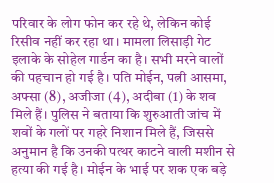परिवार के लोग फोन कर रहे थे, लेकिन कोई रिसीव नहीं कर रहा था। मामला लिसाड़ी गेट इलाके के सोहेल गार्डन का है। सभी मरने वालों की पहचान हो गई है। पति मोईन, पत्नी आसमा, अफ्सा (8), अजीजा (4), अदीबा (1) के शव मिले हैं। पुलिस ने बताया कि शुरुआती जांच में शवों के गलों पर गहरे निशान मिले हैं, जिससे अनुमान है कि उनकी पत्थर काटने वाली मशीन से हत्या की गई है। मोईन के भाई पर शक एक बड़े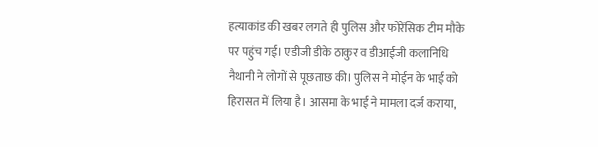हत्याकांड की खबर लगते ही पुलिस और फोरेंसिक टीम मौके पर पहुंच गई। एडीजी डीके ठाकुर व डीआईजी कलानिधि नैथानी ने लोगों से पूछताछ की। पुलिस ने मोईन के भाई को हिरासत में लिया है। आसमा के भाई ने मामला दर्ज कराया,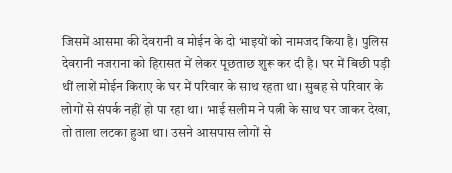जिसमें आसमा की देवरानी व मोईन के दो भाइयों को नामजद किया है। पुलिस देवरानी नजराना को हिरासत में लेकर पूछताछ शुरू कर दी है। घर में बिछी पड़ी थीं लाशें मोईन किराए के घर में परिवार के साथ रहता था। सुबह से परिवार के लोगों से संपर्क नहीं हो पा रहा था। भाई सलीम ने पत्नी के साथ घर जाकर देखा, तो ताला लटका हुआ था। उसने आसपास लोगों से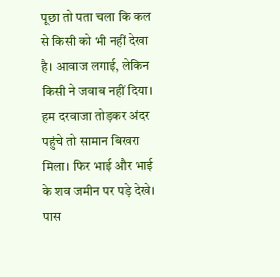पूछा तो पता चला कि कल से किसी को भी नहीं देखा है। आवाज लगाई, लेकिन किसी ने जवाब नहीं दिया। हम दरवाजा तोड़कर अंदर पहुंचे तो सामान बिखरा मिला। फिर भाई और भाई के शव जमीन पर पड़े देखे। पास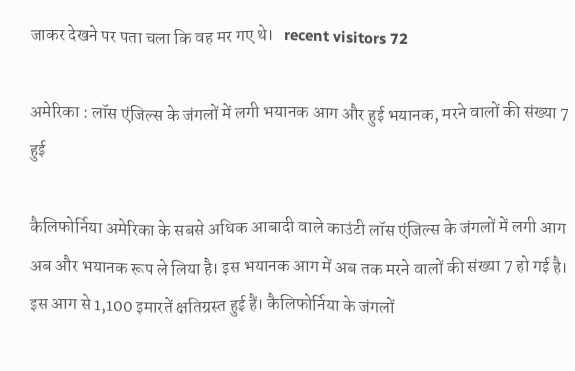जाकर देखने पर पता चला कि वह मर गए थे।   recent visitors 72

अमेरिका : लॉस एंजिल्स के जंगलों में लगी भयानक आग और हुई भयानक, मरने वालों की संख्या 7 हुई

कैलिफोर्निया अमेरिका के सबसे अधिक आबादी वाले काउंटी लॉस एंजिल्स के जंगलों में लगी आग अब और भयानक रूप ले लिया है। इस भयानक आग में अब तक मरने वालों की संख्या 7 हो गई है। इस आग से 1,100 इमारतें क्षतिग्रस्त हुई हैं। कैलिफोर्निया के जंगलों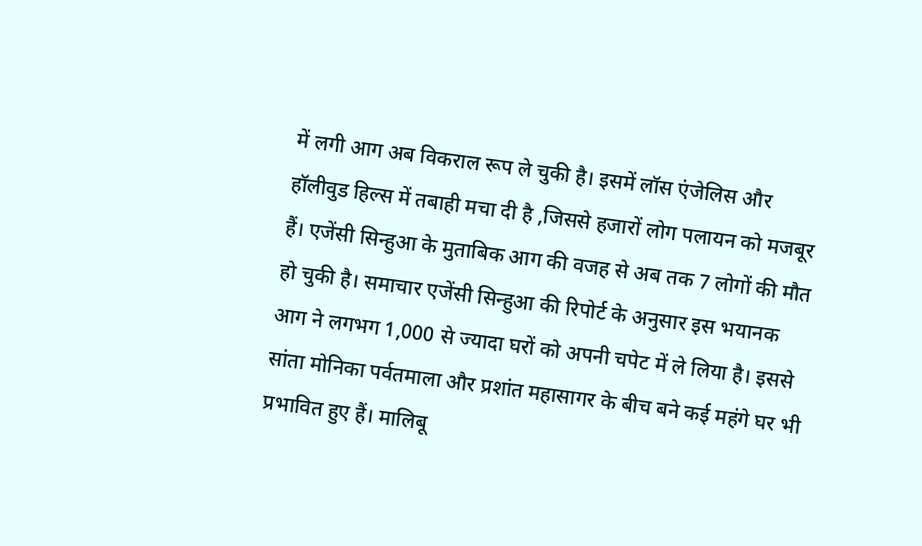में लगी आग अब विकराल रूप ले चुकी है। इसमें लॉस एंजेलिस और हॉलीवुड हिल्स में तबाही मचा दी है ,जिससे हजारों लोग पलायन को मजबूर हैं। एजेंसी सिन्हुआ के मुताबिक आग की वजह से अब तक 7 लोगों की मौत हो चुकी है। समाचार एजेंसी सिन्हुआ की रिपोर्ट के अनुसार इस भयानक आग ने लगभग 1,000 से ज्‍यादा घरों को अपनी चपेट में ले लिया है। इससे सांता मोनिका पर्वतमाला और प्रशांत महासागर के बीच बने कई महंगे घर भी प्रभावित हुए हैं। मालिबू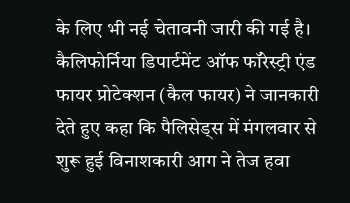के लिए भी नई चेतावनी जारी की गई है। कैलिफोर्निया डिपार्टमेंट ऑफ फॉरेस्ट्री एंड फायर प्रोटेक्शन (कैल फायर) ने जानकारी देते हुए कहा कि पैलिसेड्स में मंगलवार से शुरू हुई विनाशकारी आग ने तेज हवा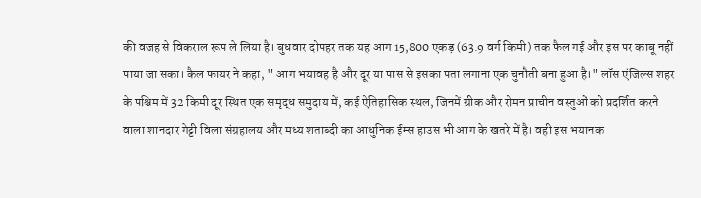की वजह से विकराल रूप ले लिया है। बुधवार दोपहर तक यह आग 15,800 एकड़ (63.9 वर्ग किमी) तक फैल गई और इस पर काबू नहीं पाया जा सका। कैल फायर ने कहा, " आग भयावह है और दूर या पास से इसका पता लगाना एक चुनौती बना हुआ है।" लॉस एंजिल्स शहर के पश्चिम में 32 किमी दूर स्थित एक समृद्ध समुदाय में, कई ऐतिहासिक स्थल, जिनमें ग्रीक और रोमन प्राचीन वस्तुओं को प्रदर्शित करने वाला शानदार गेट्टी विला संग्रहालय और मध्य शताब्दी का आधुनिक ईम्स हाउस भी आग के खतरे में है। वही इस भयानक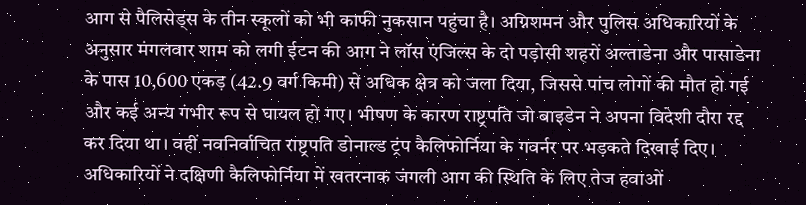आग से पैलिसेड्स के तीन स्कूलों को भी काफी नुकसान पहुंचा है। अग्निशमन और पुलिस अधिकारियों के अनुसार मंगलवार शाम को लगी ईटन की आग ने लॉस एंजिल्स के दो पड़ोसी शहरों अल्ताडेना और पासाडेना के पास 10,600 एकड़ (42.9 वर्ग किमी) से अधिक क्षेत्र को जला दिया, जिससे पांच लोगों की मौत हो गई और कई अन्य गंभीर रूप से घायल हो गए। भीषण के कारण राष्ट्रपति जो बाइडेन ने अपना विदेशी दौरा रद्द कर दिया था। वहीं नवनिर्वाचित राष्ट्रपति डोनाल्ड ट्रंप कैलिफोर्निया के गवर्नर पर भड़कते दिखाई दिए। अधिकारियों ने दक्षिणी कैलिफोर्निया में खतरनाक जंगली आग की स्थिति के लिए तेज हवाओं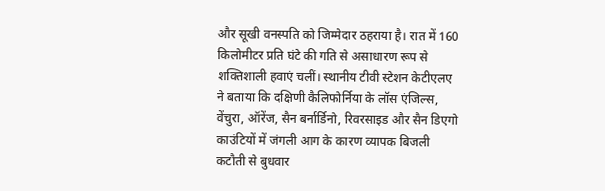और सूखी वनस्पति को जिम्मेदार ठहराया है। रात में 160 किलोमीटर प्रति घंटे की गति से असाधारण रूप से शक्तिशाली हवाएं चलीं। स्थानीय टीवी स्टेशन केटीएलए ने बताया कि दक्षिणी कैलिफोर्निया के लॉस एंजिल्स, वेंचुरा, ऑरेंज, सैन बर्नार्डिनो, रिवरसाइड और सैन डिएगो काउंटियों में जंगली आग के कारण व्यापक बिजली कटौती से बुधवार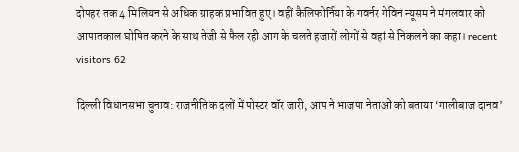दोपहर तक 4 मिलियन से अधिक ग्राहक प्रभावित हुए। वहीं कैलिफोर्निया के गवर्नर गेविन न्यूसम ने मंगलवार को आपातकाल घोषित करने के साथ तेजी से फैल रही आग के चलते हजारों लोगों से वहां से निकलने का कहा। recent visitors 62

दिल्ली विधानसभा चुनाव: राजनीतिक दलों में पोस्टर वॉर जारी, आप ने भाजपा नेताओं को बताया ‘गालीबाज दानव’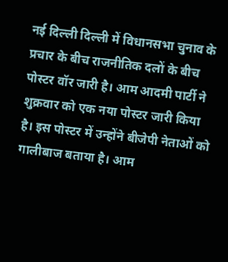नई दिल्ली दिल्ली में विधानसभा चुनाव के प्रचार के बीच राजनीतिक दलों के बीच पोस्टर वॉर जारी है। आम आदमी पार्टी ने शुक्रवार को एक नया पोस्टर जारी किया है। इस पोस्टर में उन्होंने बीजेपी नेताओं को गालीबाज बताया है। आम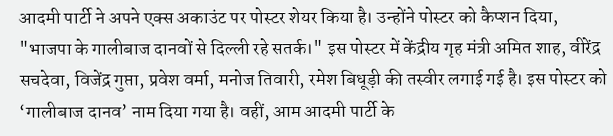आदमी पार्टी ने अपने एक्स अकाउंट पर पोस्टर शेयर किया है। उन्होंने पोस्टर को कैप्शन दिया, "भाजपा के गालीबाज दानवों से दिल्ली रहे सतर्क।" इस पोस्टर में केंद्रीय गृह मंत्री अमित शाह, वीरेंद्र सचदेवा, विजेंद्र गुप्ता, प्रवेश वर्मा, मनोज तिवारी, रमेश बिधूड़ी की तस्वीर लगाई गई है। इस पोस्टर को ‘गालीबाज दानव’ नाम दिया गया है। वहीं, आम आदमी पार्टी के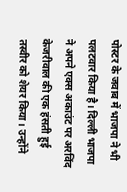पोस्टर के जवाब में भाजपा ने भी पलटवार किया है। दिल्ली भाजपा ने अपने एक्स अकाउंट पर अरविंद केजरीवाल की एक हंसती हुई तस्वीर को शेयर किया। उन्होंने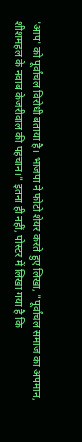'आप' को पूर्वांचल विरोधी बताया है। भाजपा ने फोटो शेयर करते हुए लिखा, "पूर्वांचल समाज का अपमान, शीशमहल के नवाब केजरीवाल की पहचान।" इतना ही नहीं, पोस्टर में लिखा गया है कि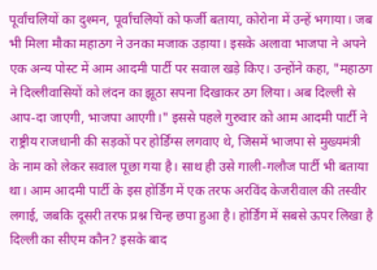पूर्वांचलियों का दुश्मन, पूर्वांचलियों को फर्जी बताया, कोरोना में उन्हें भगाया। जब भी मिला मौका महाठग ने उनका मजाक उड़ाया। इसके अलावा भाजपा ने अपने एक अन्य पोस्ट में आम आदमी पार्टी पर सवाल खड़े किए। उन्होंने कहा, "महाठग ने दिल्लीवासियों को लंदन का झूठा सपना दिखाकर ठग लिया। अब दिल्ली से आप-दा जाएगी, भाजपा आएगी।" इससे पहले गुरुवार को आम आदमी पार्टी ने राष्ट्रीय राजधानी की सड़कों पर होर्डिंग्स लगवाए थे, जिसमें भाजपा से मुख्यमंत्री के नाम को लेकर सवाल पूछा गया है। साथ ही उसे गाली-गलौज पार्टी भी बताया था। आम आदमी पार्टी के इस होर्डिंग में एक तरफ अरविंद केजरीवाल की तस्वीर लगाई, जबकि दूसरी तरफ प्रश्न चिन्ह छपा हुआ है। होर्डिंग में सबसे ऊपर लिखा है दिल्ली का सीएम कौन? इसके बाद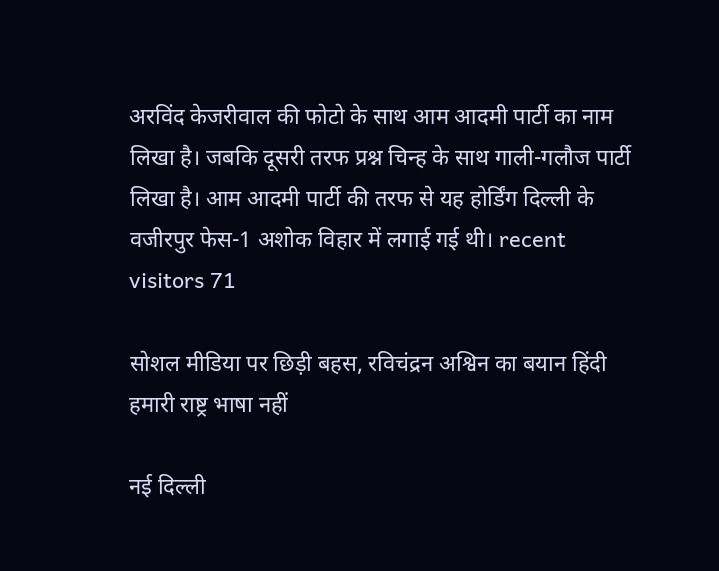अरविंद केजरीवाल की फोटो के साथ आम आदमी पार्टी का नाम लिखा है। जबकि दूसरी तरफ प्रश्न चिन्ह के साथ गाली-गलौज पार्टी लिखा है। आम आदमी पार्टी की तरफ से यह होर्डिंग दिल्ली के वजीरपुर फेस-1 अशोक विहार में लगाई गई थी। recent visitors 71

सोशल मीडिया पर छिड़ी बहस, रविचंद्रन अश्विन का बयान हिंदी हमारी राष्ट्र भाषा नहीं

नई दिल्ली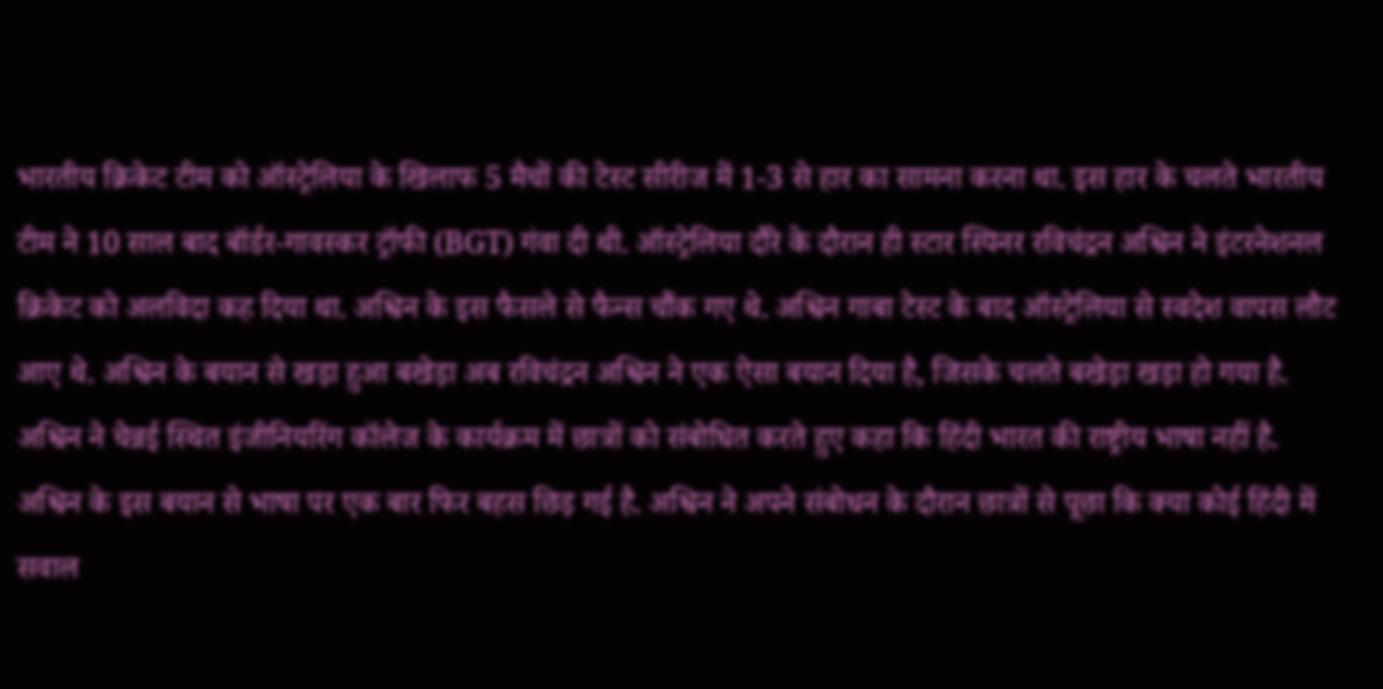भारतीय क्रिकेट टीम को ऑस्ट्रेलिया के खिलाफ 5 मैचों की टेस्ट सीरीज में 1-3 से हार का सामना करना था. इस हार के चलते भारतीय टीम ने 10 साल बाद बॉर्डर-गावस्कर ट्रॉफी (BGT) गंवा दी थी. ऑस्ट्रेलिया दौरे के दौरान ही स्टार स्पिनर रविचंद्रन अश्विन ने इंटरनेशनल क्रिकेट को अलविदा कह दिया था. अश्विन के इस फैसले से फैन्स चौंक गए थे. अश्विन गाबा टेस्ट के बाद ऑस्ट्रेलिया से स्वदेश वापस लौट आए थे. अश्विन के बयान से खड़ा हुआ बखेड़ा अब रविचंद्रन अश्विन ने एक ऐसा बयान दिया है, जिसके चलते बखेड़ा खड़ा हो गया है. अश्विन ने चेन्नई स्थित इंजीनियरिंग कॉलेज के कार्यक्रम में छात्रों को संबोधित करते हुए कहा कि हिंदी भारत की राष्ट्रीय भाषा नहीं है. अश्विन के इस बयान से भाषा पर एक बार फिर बहस छिड़ गई है. अश्विन ने अपने संबोधन के दौरान छात्रों से पूछा कि क्या कोई हिंदी में सवाल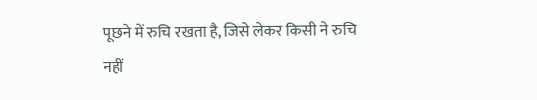पूछने में रुचि रखता है, जिसे लेकर किसी ने रुचि नहीं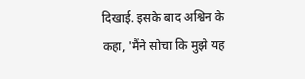दिखाई. इसके बाद अश्विन के कहा, 'मैंने सोचा कि मुझे यह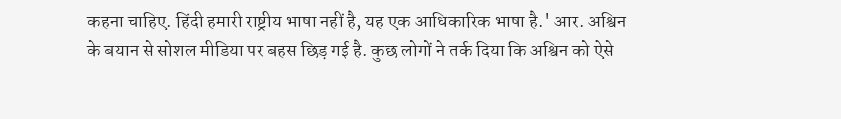कहना चाहिए. हिंदी हमारी राष्ट्रीय भाषा नहीं है, यह एक आधिकारिक भाषा है.' आर. अश्विन के बयान से सोशल मीडिया पर बहस छिड़ गई है. कुछ लोगों ने तर्क दिया कि अश्विन को ऐसे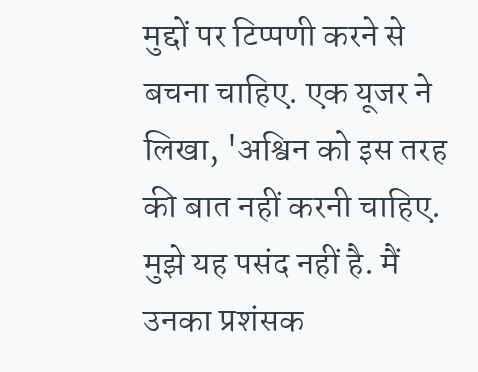मुद्दों पर टिप्पणी करने से बचना चाहिए. एक यूजर ने लिखा, 'अश्विन को इस तरह की बात नहीं करनी चाहिए. मुझे यह पसंद नहीं है. मैं उनका प्रशंसक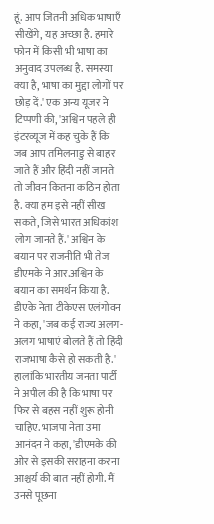हूं. आप जितनी अधिक भाषाएँ सीखेंगे, यह अच्छा है. हमारे फोन में किसी भी भाषा का अनुवाद उपलब्ध है. समस्या क्या है, भाषा का मुद्दा लोगों पर छोड़ दें.' एक अन्य यूजर ने टिप्पणी की, 'अश्विन पहले ही इंटरव्यूज में कह चुके हैं कि जब आप तमिलनाडु से बाहर जाते हैं और हिंदी नहीं जानते तो जीवन कितना कठिन होता है. क्या हम इसे नहीं सीख सकते, जिसे भारत अधिकांश लोग जानते हैं.' अश्विन के बयान पर राजनीति भी तेज डीएमके ने आर.अश्विन के बयान का समर्थन किया है. डीएके नेता टीकेएस एलंगोवन ने कहा, 'जब कई राज्य अलग-अलग भाषाएं बोलते हैं तो हिंदी राजभाषा कैसे हो सकती है.' हालांकि भारतीय जनता पार्टी ने अपील की है कि भाषा पर फिर से बहस नहीं शुरू होनी चाहिए. भाजपा नेता उमा आनंदन ने कहा, 'डीएमके की ओर से इसकी सराहना करना आश्चर्य की बात नहीं होगी. मैं उनसे पूछना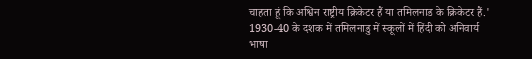चाहता हूं कि अश्विन राष्ट्रीय क्रिकेटर हैं या तमिलनाड के क्रिकेटर हैं.' 1930-40 के दशक में तमिलनाडु में स्कूलों में हिंदी को अनिवार्य भाषा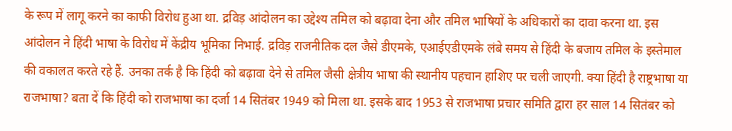के रूप में लागू करने का काफी विरोध हुआ था. द्रविड़ आंदोलन का उद्देश्य तमिल को बढ़ावा देना और तमिल भाषियों के अधिकारों का दावा करना था. इस आंदोलन ने हिंदी भाषा के विरोध में केंद्रीय भूमिका निभाई. द्रविड़ राजनीतिक दल जैसे डीएमके, एआईएडीएमके लंबे समय से हिंदी के बजाय तमिल के इस्तेमाल की वकालत करते रहे हैं. उनका तर्क है कि हिंदी को बढ़ावा देने से तमिल जैसी क्षेत्रीय भाषा की स्थानीय पहचान हाशिए पर चली जाएगी. क्या हिंदी है राष्ट्रभाषा या राजभाषा? बता दें कि हिंदी को राजभाषा का दर्जा 14 सितंबर 1949 को मिला था. इसके बाद 1953 से राजभाषा प्रचार समिति द्वारा हर साल 14 सितंबर को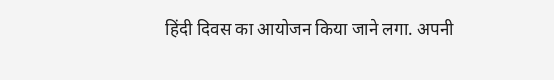हिंदी द‍िवस का आयोजन किया जाने लगा. अपनी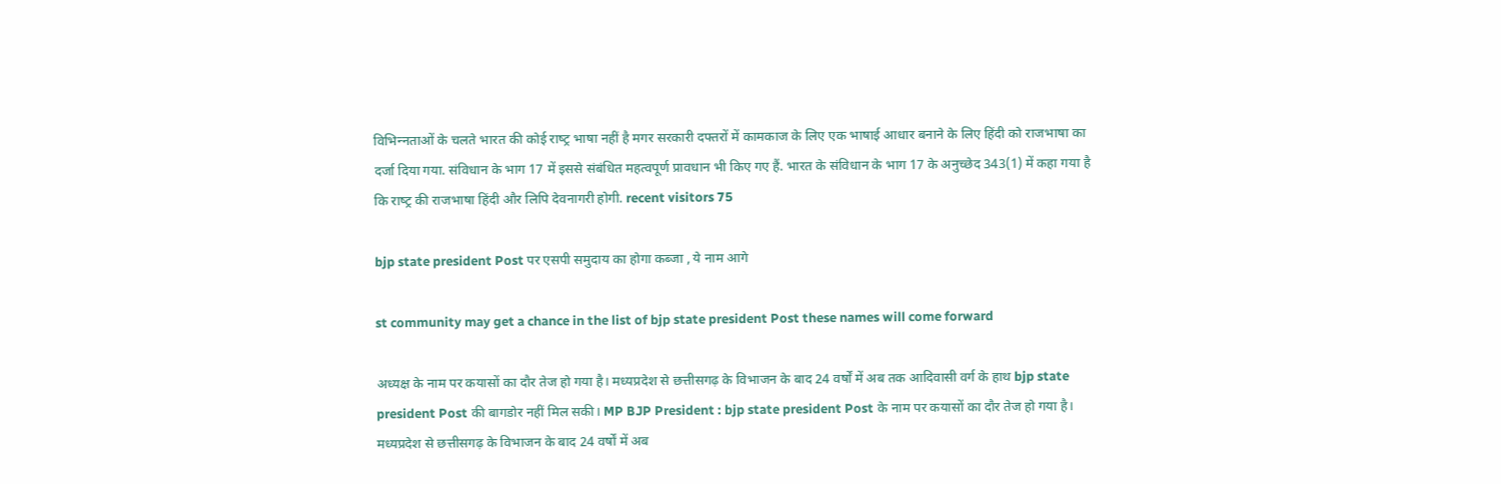विभिन्‍नताओं के चलते भारत की कोई राष्‍ट्र भाषा नहीं है मगर सरकारी दफ्तरों में कामकाज के लिए एक भाषाई आधार बनाने के लिए हिंदी को राजभाषा का दर्जा दिया गया. संविधान के भाग 17 में इससे संबंधित महत्‍वपूर्ण प्रावधान भी किए गए हैं. भारत के संविधान के भाग 17 के अनुच्‍छेद 343(1) में कहा गया है कि राष्‍ट्र की राजभाषा हिंदी और लिपि देवनागरी होगी. recent visitors 75

bjp state president Post पर एसपी समुदाय का होगा कब्जा , ये नाम आगे

st community may get a chance in the list of bjp state president Post these names will come forward

अध्यक्ष के नाम पर कयासों का दौर तेज हो गया है। मध्यप्रदेश से छत्तीसगढ़ के विभाजन के बाद 24 वर्षों में अब तक आदिवासी वर्ग के हाथ bjp state president Post की बागडोर नहीं मिल सकी। MP BJP President : bjp state president Post के नाम पर कयासों का दौर तेज हो गया है। मध्यप्रदेश से छत्तीसगढ़ के विभाजन के बाद 24 वर्षों में अब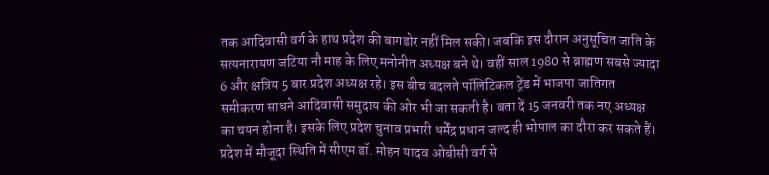तक आदिवासी वर्ग के हाथ प्रदेश की बागडोर नहीं मिल सकी। जबकि इस दौरान अनुसूचित जाति के सत्यनारायण जटिया नौ माह के लिए मनोनीत अध्यक्ष बने थे। वहीं साल 1980 से ब्राह्मण सबसे ज्यादा 6 और क्षत्रिय 5 बार प्रदेश अध्यक्ष रहे। इस बीच बदलते पॉलिटिकल ट्रेंड में भाजपा जातिगत समीकरण साधने आदिवासी समुदाय की ओर भी जा सकती है। बता दें 15 जनवरी तक नए अध्यक्ष का चयन होना है। इसके लिए प्रदेश चुनाव प्रभारी धर्मेंद्र प्रधान जल्द ही भोपाल का दौरा कर सकते हैं। प्रदेश में मौजूदा स्थिति में सीएम डॉ. मोहन यादव ओबीसी वर्ग से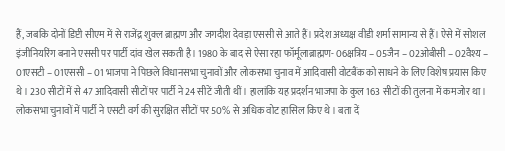हैं, जबकि दोनों डिप्टी सीएम में से राजेंद्र शुक्ल ब्राह्मण और जगदीश देवड़ा एससी से आते हैं। प्रदेश अध्यक्ष वीडी शर्मा सामान्य से हैं। ऐसे में सोशल इंजीनियरिंग बनाने एससी पर पार्टी दांव खेल सकती है। 1980 के बाद से ऐसा रहा फॉर्मूलाब्राह्मण- 06क्षत्रिय – 05जैन – 02ओबीसी – 02वैश्य – 01एसटी – 01एससी – 01 भाजपा ने पिछले विधानसभा चुनावों और लोकसभा चुनाव में आदिवासी वोटबैंक को साधने के लिए विशेष प्रयास किए थे। 230 सीटों में से 47 आदिवासी सीटों पर पार्टी ने 24 सीटें जीती थीं। हालांकि यह प्रदर्शन भाजपा के कुल 163 सीटों की तुलना में कमजोर था। लोकसभा चुनावों में पार्टी ने एसटी वर्ग की सुरक्षित सीटों पर 50% से अधिक वोट हासिल किए थे। बता दें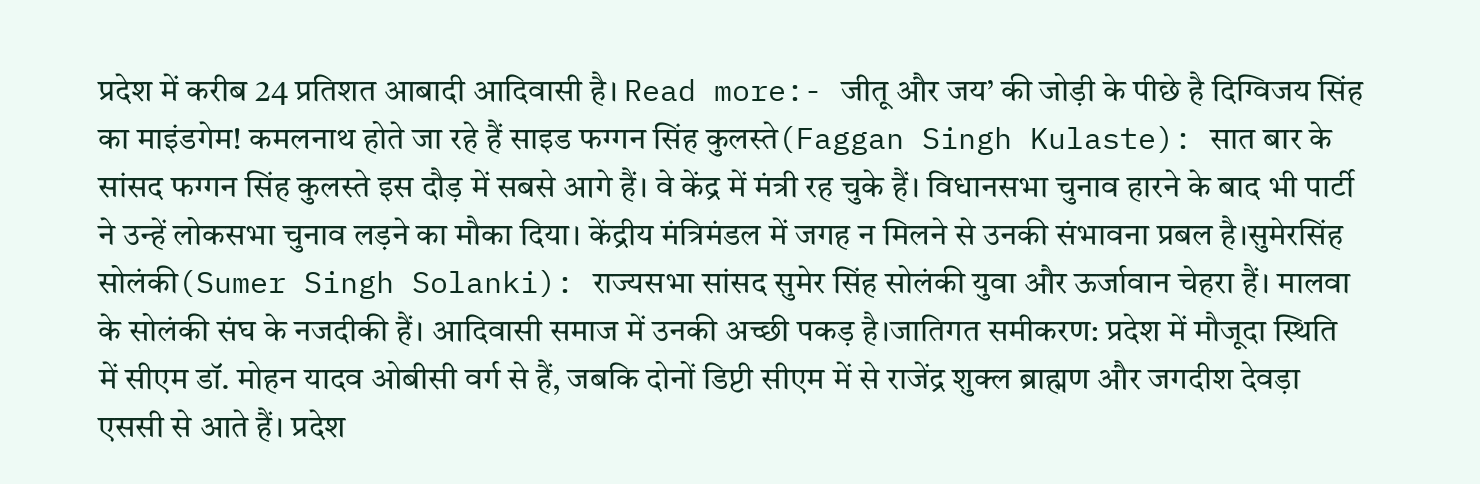प्रदेश में करीब 24 प्रतिशत आबादी आदिवासी है। Read more:- जीतू और जय’ की जोड़ी के पीछे है दिग्विजय सिंह का माइंडगेम! कमलनाथ होते जा रहे हैं साइड फग्गन सिंह कुलस्ते(Faggan Singh Kulaste): सात बार के सांसद फग्गन सिंह कुलस्ते इस दौड़ में सबसे आगे हैं। वे केंद्र में मंत्री रह चुके हैं। विधानसभा चुनाव हारने के बाद भी पार्टी ने उन्हें लोकसभा चुनाव लड़ने का मौका दिया। केंद्रीय मंत्रिमंडल में जगह न मिलने से उनकी संभावना प्रबल है।सुमेरसिंह सोलंकी(Sumer Singh Solanki): राज्यसभा सांसद सुमेर सिंह सोलंकी युवा और ऊर्जावान चेहरा हैं। मालवा के सोलंकी संघ के नजदीकी हैं। आदिवासी समाज में उनकी अच्छी पकड़ है।जातिगत समीकरण: प्रदेश में मौजूदा स्थिति में सीएम डॉ. मोहन यादव ओबीसी वर्ग से हैं, जबकि दोनों डिप्टी सीएम में से राजेंद्र शुक्ल ब्राह्मण और जगदीश देवड़ा एससी से आते हैं। प्रदेश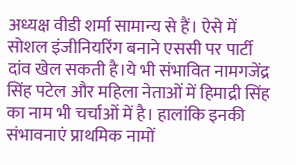अध्यक्ष वीडी शर्मा सामान्य से हैं। ऐसे में सोशल इंजीनियरिंग बनाने एससी पर पार्टी दांव खेल सकती है।ये भी संभावित नामगजेंद्र सिंह पटेल और महिला नेताओं में हिमाद्री सिंह का नाम भी चर्चाओं में है। हालांकि इनकी संभावनाएं प्राथमिक नामों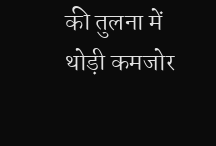की तुलना में थोड़ी कमजोर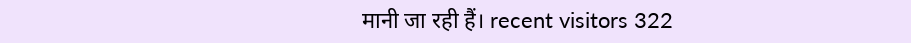मानी जा रही हैं। recent visitors 322